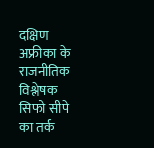दक्षिण अफ्रीका के राजनीतिक विश्लेषक सिफो सीपे का तर्क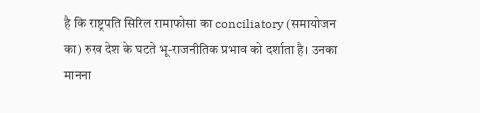है कि राष्ट्रपति सिरिल रामाफोसा का conciliatory (समायोजन का) रुख देश के घटते भू-राजनीतिक प्रभाव को दर्शाता है। उनका मानना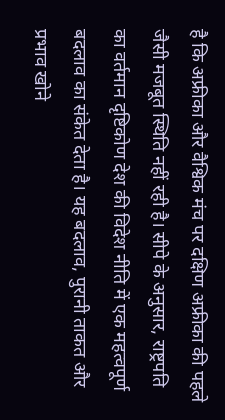है कि अफ्रीका और वैश्विक मंच पर दक्षिण अफ्रीका की पहले जैसी मजबूत स्थिति नहीं रही है। सीपे के अनुसार, राष्ट्रपति का वर्तमान दृष्टिकोण देश की विदेश नीति में एक महत्वपूर्ण बदलाव का संकेत देता है। यह बदलाव, पुरानी ताकत और प्रभाव खोने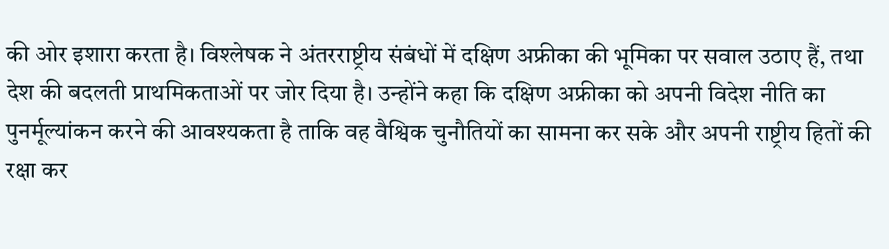की ओर इशारा करता है। विश्लेषक ने अंतरराष्ट्रीय संबंधों में दक्षिण अफ्रीका की भूमिका पर सवाल उठाए हैं, तथा देश की बदलती प्राथमिकताओं पर जोर दिया है। उन्होंने कहा कि दक्षिण अफ्रीका को अपनी विदेश नीति का पुनर्मूल्यांकन करने की आवश्यकता है ताकि वह वैश्विक चुनौतियों का सामना कर सके और अपनी राष्ट्रीय हितों की रक्षा कर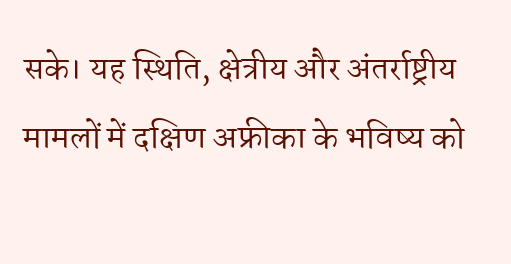सके। यह स्थिति, क्षेत्रीय और अंतर्राष्ट्रीय मामलों में दक्षिण अफ्रीका के भविष्य को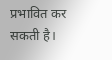प्रभावित कर सकती है।